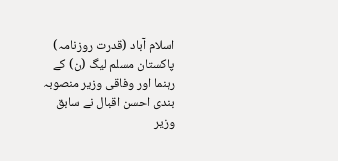اسلام آباد (قدرت روزنامہ) پاکستان مسلم لیگ (ن) کے رہنما اور وفاقی وزیر منصوبہ بندی احسن اقبال نے سابق وزیر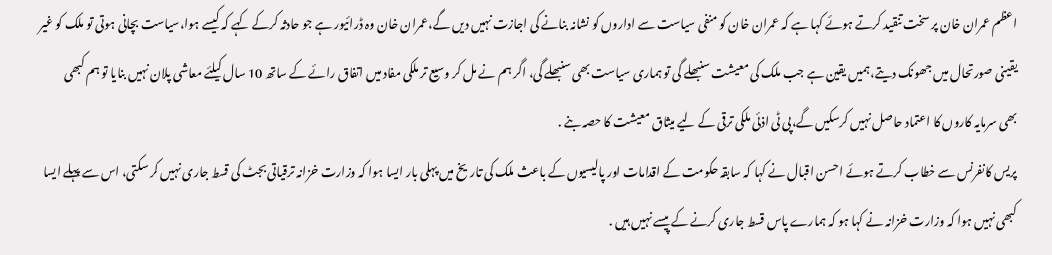اعظم عمران خان پر سخت تنقید کرتے ہوئے کہا ہے کہ عمران خان کو منفی سیاست سے اداروں کو نشانہ بنانے کی اجازت نہیں دیں گے،عمران خان وہ ڈرائیور ہے جو حادثہ کرکے کہے کہ کیسے ہوا،سیاست بچانی ہوتی تو ملک کو غیر یقینی صورتحال میں جھونک دیتے،ہمیں یقین ہے جب ملک کی معیشت سنبھلے گی تو ہماری سیاست بھی سنبھلے گی، اگر ہم نے مل کر وسیع تر ملکی مفاد میں اتفاق رائے کے ساتھ 10 سال کیلئے معاشی پلان نہیں بنایا تو ہم کبھی بھی سرمایہ کاروں کا اعتماد حاصل نہیں کرسکیں گے،پی ٹی اذئی ملکی ترقی کے لیے میثاق معیشت کا حصہ بنے .
پریس کانفرنس سے خطاب کرتے ہوئے احسن اقبال نے کہا کہ سابقہ حکومت کے اقدامات اور پالیسیوں کے باعث ملک کی تاریخ میں پہلی بار ایسا ہوا کہ وزارت خزانہ ترقیاتی بجٹ کی قسط جاری نہیں کر سکتی، اس سے پہلے ایسا کبھی نہیں ہوا کہ وزارت خزانہ نے کہا ہو کہ ہمارے پاس قسط جاری کرنے کے پیسے نہیں ہیں .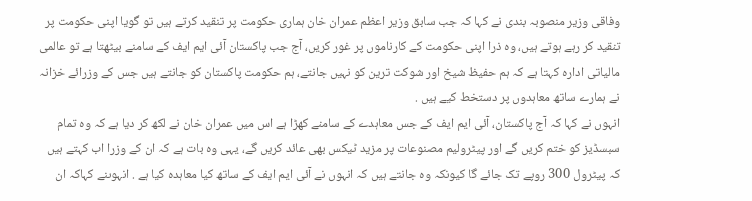وفاقی وزیر منصوبہ بندی نے کہا کہ جب سابق وزیر اعظم عمران خان ہماری حکومت پر تنقید کرتے ہیں تو گویا اپنی حکومت پر تنقید کر رہے ہوتے ہیں، وہ ذرا اپنی حکومت کے کارناموں پر غور کریں، آج جب پاکستان آئی ایم ایف کے سامنے بیٹھتا ہے تو عالمی مالیاتی ادارہ کہتا ہے کہ ہم حفیظ شیخ اور شوکت ترین کو نہیں جانتے، ہم حکومت پاکستان کو جانتے ہیں جس کے وزرائے خزانہ نے ہمارے ساتھ معاہدوں پر دستخط کیے ہیں .
انہوں نے کہا کہ آج پاکستان، آئی ایم ایف کے جس معاہدے کے سامنے کھڑا ہے اس میں عمران خان نے لکھ کر دیا ہے کہ وہ تمام سبسڈیز کو ختم کریں گے اور پیٹرولیم مصنوعات پر مزید ٹیکس بھی عائد کریں گے، یہی وہ بات ہے کہ ان کے وزرا اب کہتے ہیں کہ پیٹرول 300 روپے تک جائے گا کیونکہ وہ جانتے ہیں کہ انہوں نے آئی ایم ایف کے ساتھ کیا معاہدہ کیا ہے . انہوںنے کہاکہ ان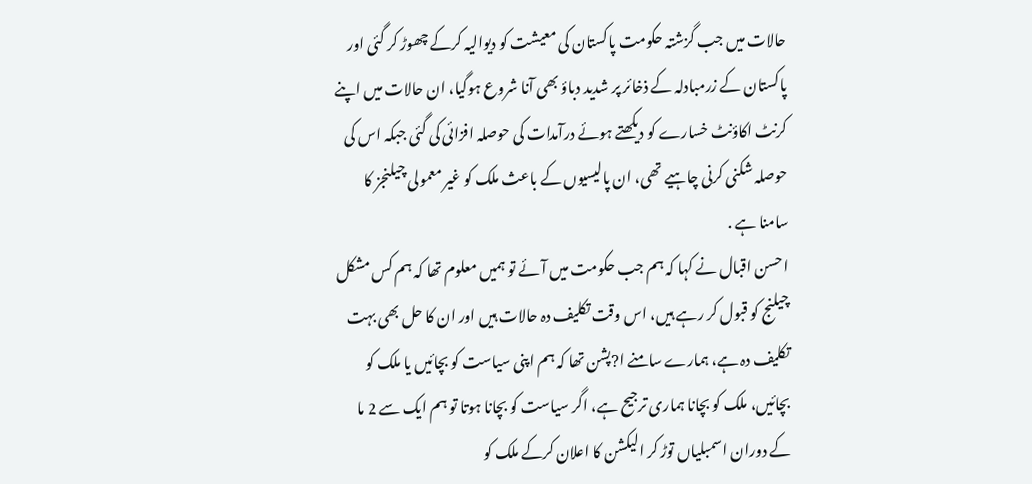حالات میں جب گزشتہ حکومت پاکستان کی معیشت کو دیوالیہ کرکے چھوڑ کر گئی اور پاکستان کے زرمبادلہ کے ذخائر پر شدید دباؤ بھی آنا شروع ہوگیا، ان حالات میں اپنے کرنٹ اکاؤنٹ خسارے کو دیکھتے ہوئے درآمدات کی حوصلہ افزائی کی گئی جبکہ اس کی حوصلہ شکنی کرنی چاہیے تھی، ان پالیسیوں کے باعث ملک کو غیر معمولی چیلنجز کا سامنا ہے .
احسن اقبال نے کہا کہ ہم جب حکومت میں آئے تو ہمیں معلوم تھا کہ ہم کس مشکل چیلنج کو قبول کر رہے ہیں، اس وقت تکلیف دہ حالات ہیں اور ان کا حل بھی بہت تکلیف دہ ہے، ہمارے سامنے ا?پشن تھا کہ ہم اپنی سیاست کو بچائیں یا ملک کو بچائیں، ملک کو بچانا ہماری ترجیح ہے، اگر سیاست کو بچانا ہوتا تو ہم ایک سے 2 ما کے دوران اسمبلیاں توڑ کر الیکشن کا اعلان کرکے ملک کو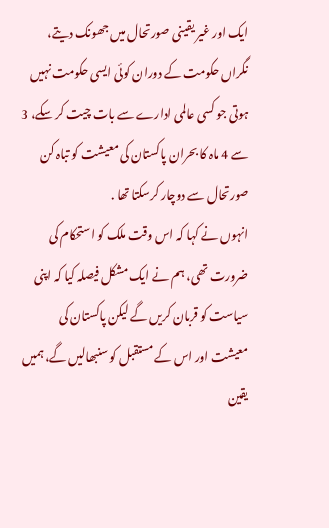ایک اور غیر یقینی صورتحال میں جھونک دیتے، نگراں حکومت کے دوران کوئی ایسی حکومت نہیں ہوتی جو کسی عالمی ادارے سے بات چیت کر سکے، 3 سے 4 ماہ کا بحران پاکستان کی معیشت کو تباہ کن صورتحال سے دوچار کرسکتا تھا .
انہوں نے کہا کہ اس وقت ملک کو استحکام کی ضرورت تھی، ہم نے ایک مشکل فیصلہ کیا کہ اپنی سیاست کو قربان کریں گے لیکن پاکستان کی معیشت اور اس کے مستقبل کو سنبھالیں گے، ہمیں یقین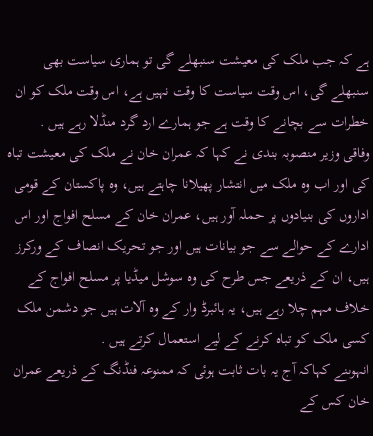ہے کہ جب ملک کی معیشت سنبھلے گی تو ہماری سیاست بھی سنبھلے گی، اس وقت سیاست کا وقت نہیں ہے، اس وقت ملک کو ان خطرات سے بچانے کا وقت ہے جو ہمارے ارد گرد منڈلا رہے ہیں .
وفاقی وزیر منصوبہ بندی نے کہا کہ عمران خان نے ملک کی معیشت تباہ کی اور اب وہ ملک میں انتشار پھیلانا چاہتے ہیں، وہ پاکستان کے قومی اداروں کی بنیادوں پر حملہ آور ہیں، عمران خان کے مسلح افواج اور اس ادارے کے حوالے سے جو بیانات ہیں اور جو تحریک انصاف کے ورکرز ہیں، ان کے ذریعے جس طرح کی وہ سوشل میڈیا پر مسلح افواج کے خلاف مہم چلا رہے ہیں، یہ ہائبرڈ وار کے وہ آلات ہیں جو دشمن ملک کسی ملک کو تباہ کرنے کے لیے استعمال کرتے ہیں .
انہوںنے کہاکہ آج یہ بات ثابت ہوئی کہ ممنوعہ فنڈنگ کے ذریعے عمران خان کس کے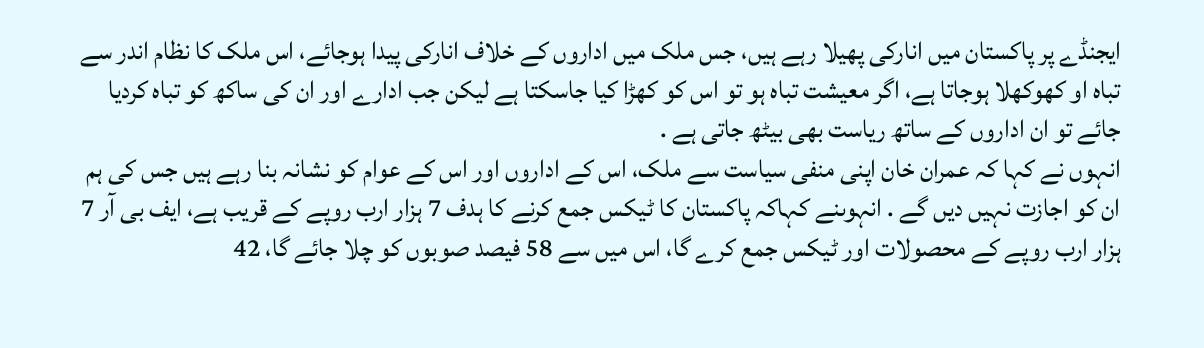ایجنڈے پر پاکستان میں انارکی پھیلا رہے ہیں، جس ملک میں اداروں کے خلاف انارکی پیدا ہوجائے، اس ملک کا نظام اندر سے تباہ او کھوکھلا ہوجاتا ہے، اگر معیشت تباہ ہو تو اس کو کھڑا کیا جاسکتا ہے لیکن جب ادارے اور ان کی ساکھ کو تباہ کردیا جائے تو ان اداروں کے ساتھ ریاست بھی بیٹھ جاتی ہے .
انہوں نے کہا کہ عمران خان اپنی منفی سیاست سے ملک، اس کے اداروں اور اس کے عوام کو نشانہ بنا رہے ہیں جس کی ہم ان کو اجازت نہیں دیں گے . انہوںنے کہاکہ پاکستان کا ٹیکس جمع کرنے کا ہدف 7 ہزار ارب روپے کے قریب ہے، ایف بی آر 7 ہزار ارب روپے کے محصولات اور ٹیکس جمع کرے گا، اس میں سے 58 فیصد صوبوں کو چلا جائے گا، 42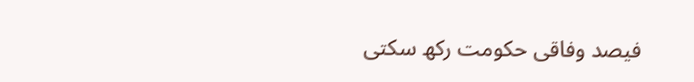فیصد وفاقی حکومت رکھ سکتی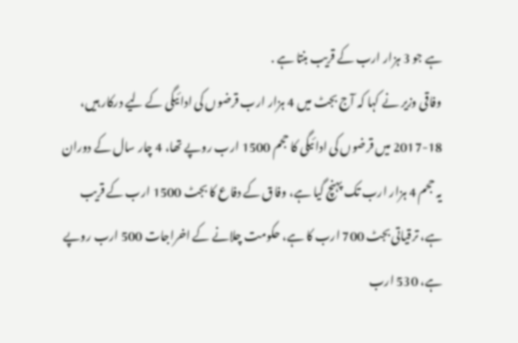ہے جو 3 ہزار ارب کے قریب بنتا ہے .
وفاقی وزیر نے کہا کہ آج بجٹ میں 4 ہزار ارب قرضوں کی ادائیگی کے لیے درکار ہیں، 18-2017 میں قرضوں کی ادائیگی کا حجم 1500 ارب روپے تھا، 4 چار سال کے دوران یہ حجم 4 ہزار ارب تک پہنچ گیا ہے، وفاق کے دفاع کا بجٹ 1500 ارب کے قریب ہے، ترقیاتی بجٹ 700 ارب کا ہے، حکومت چلانے کے اخراجات 500 ارب روپے ہے، 530 ارب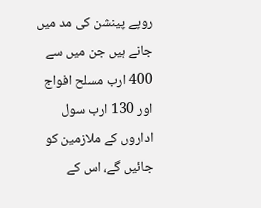روپے پینشن کی مد میں جانے ہیں جن میں سے 400 ارب مسلح افواج اور 130 ارب سول اداروں کے ملازمین کو جائیں گے، اس کے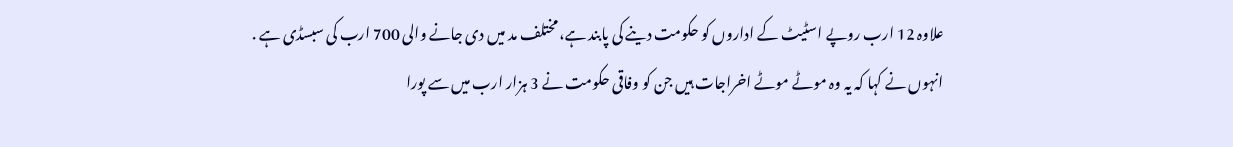علاوہ 12 ارب روپے اسٹیٹ کے اداروں کو حکومت دینے کی پابند ہے، مختلف مد میں دی جانے والی 700 ارب کی سبسڈی ہے .
انہوں نے کہا کہ یہ وہ موٹے موٹے اخراجات ہیں جن کو وفاقی حکومت نے 3 ہزار ارب میں سے پورا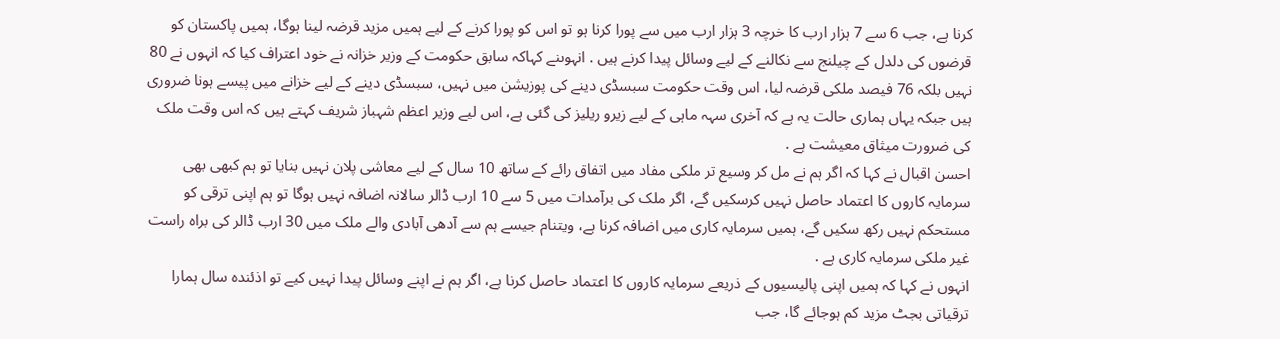کرنا ہے، جب 6 سے 7 ہزار ارب کا خرچہ 3 ہزار ارب میں سے پورا کرنا ہو تو اس کو پورا کرنے کے لیے ہمیں مزید قرضہ لینا ہوگا، ہمیں پاکستان کو قرضوں کی دلدل کے چیلنج سے نکالنے کے لیے وسائل پیدا کرنے ہیں . انہوںنے کہاکہ سابق حکومت کے وزیر خزانہ نے خود اعتراف کیا کہ انہوں نے 80 نہیں بلکہ 76 فیصد ملکی قرضہ لیا، اس وقت حکومت سبسڈی دینے کی پوزیشن میں نہیں، سبسڈی دینے کے لیے خزانے میں پیسے ہونا ضروری ہیں جبکہ یہاں ہماری حالت یہ ہے کہ آخری سہہ ماہی کے لیے زیرو ریلیز کی گئی ہے، اس لیے وزیر اعظم شہباز شریف کہتے ہیں کہ اس وقت ملک کی ضرورت میثاق معیشت ہے .
احسن اقبال نے کہا کہ اگر ہم نے مل کر وسیع تر ملکی مفاد میں اتفاق رائے کے ساتھ 10 سال کے لیے معاشی پلان نہیں بنایا تو ہم کبھی بھی سرمایہ کاروں کا اعتماد حاصل نہیں کرسکیں گے، اگر ملک کی برآمدات میں 5 سے 10 ارب ڈالر سالانہ اضافہ نہیں ہوگا تو ہم اپنی ترقی کو مستحکم نہیں رکھ سکیں گے، ہمیں سرمایہ کاری میں اضافہ کرنا ہے، ویتنام جیسے ہم سے آدھی آبادی والے ملک میں 30 ارب ڈالر کی براہ راست غیر ملکی سرمایہ کاری ہے .
انہوں نے کہا کہ ہمیں اپنی پالیسیوں کے ذریعے سرمایہ کاروں کا اعتماد حاصل کرنا ہے، اگر ہم نے اپنے وسائل پیدا نہیں کیے تو اذئندہ سال ہمارا ترقیاتی بجٹ مزید کم ہوجائے گا، جب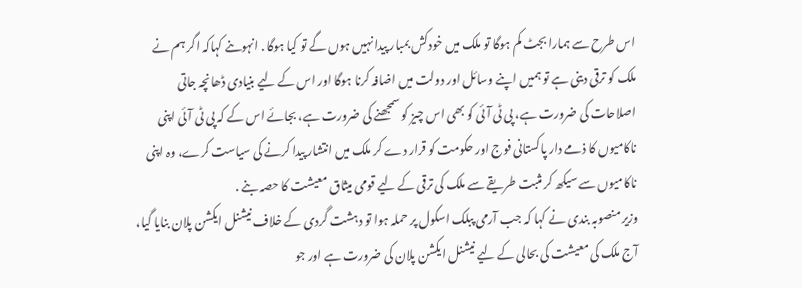اس طرح سے ہمارا بجٹ کم ہوگا تو ملک میں خودکش بمبار پیدا نہیں ہوں گے تو کیا ہوگا . انہوںنے کہاکہ اگر ہم نے ملک کو ترقی دینی ہے تو ہمیں اپنے وسائل اور دولت میں اضافہ کرنا ہوگا اور اس کے لیے بنیادی ڈھانچہ جاتی اصلاحات کی ضرورت ہے، پی ٹی آئی کو بھی اس چیز کو سمجھنے کی ضرورت ہے، بجائے اس کے کہ پی ٹی آئی اپنی ناکامیوں کا ذمے دار پاکستانی فوج اور حکومت کو قرار دے کر ملک میں انتشار پیدا کرنے کی سیاست کرے، وہ اپنی ناکامیوں سے سیکھ کر مثبت طریقے سے ملک کی ترقی کے لیے قومی میثاق معیشت کا حصہ بنے .
وزیر منصوبہ بندی نے کہا کہ جب آرمی پبلک اسکول پر حملہ ہوا تو دہشت گردی کے خلاف نیشنل ایکشن پلان بنایا گیا، آج ملک کی معیشت کی بحالی کے لیے نیشنل ایکشن پلان کی ضرورت ہے اور جو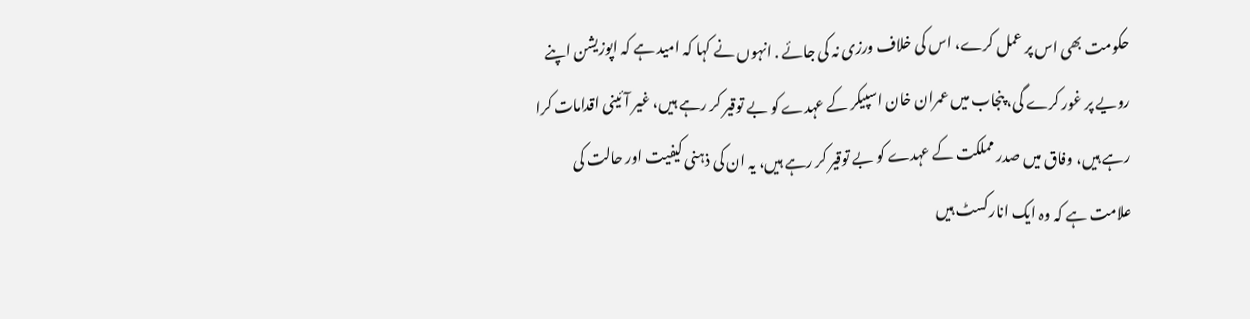حکومت بھی اس پر عمل کرے، اس کی خلاف ورزی نہ کی جائے . انہوں نے کہا کہ امید ہے کہ اپوزیشن اپنے رویے پر غور کرے گی، پنجاب میں عمران خان اسپیکر کے عہدے کو بے توقیر کر رہے ہیں، غیر آئینی اقدامات کرا رہے ہیں، وفاق میں صدر مملکت کے عہدے کو بے توقیر کر رہے ہیں، یہ ان کی ذہنی کیفیت اور حالت کی علامت ہے کہ وہ ایک انارکسٹ ہیں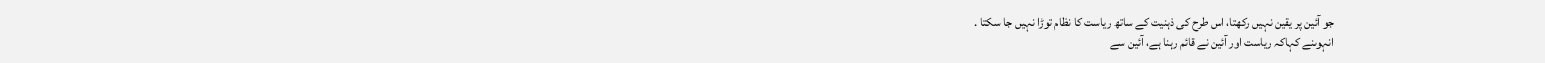جو آئین پر یقین نہیں رکھتا، اس طرح کی ذہنیت کے ساتھ ریاست کا نظام توڑا نہیں جا سکتا .
انہوںنے کہاکہ ریاست اور آئین نے قائم رہنا ہے، آئین سے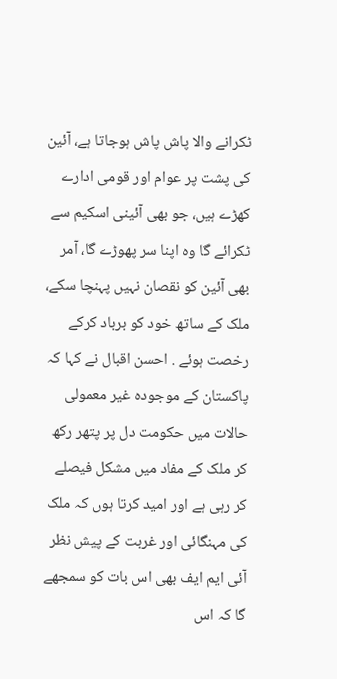ٹکرانے والا پاش پاش ہوجاتا ہے، آئین کی پشت پر عوام اور قومی ادارے کھڑے ہیں، جو بھی آئینی اسکیم سے ٹکرائے گا وہ اپنا سر پھوڑے گا، آمر بھی آئین کو نقصان نہیں پہنچا سکے، ملک کے ساتھ خود کو برباد کرکے رخصت ہوئے . احسن اقبال نے کہا کہ پاکستان کے موجودہ غیر معمولی حالات میں حکومت دل پر پتھر رکھ کر ملک کے مفاد میں مشکل فیصلے کر رہی ہے اور امید کرتا ہوں کہ ملک کی مہنگائی اور غربت کے پیش نظر آئی ایم ایف بھی اس بات کو سمجھے گا کہ اس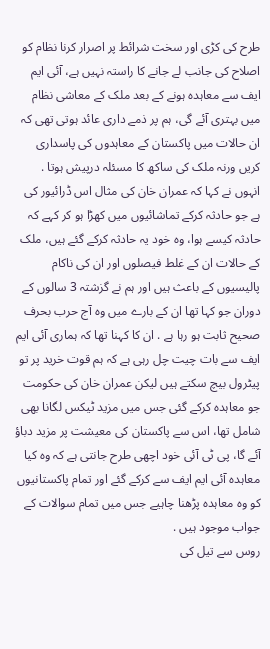طرح کی کڑی اور سخت شرائط پر اصرار کرنا نظام کو اصلاح کی جانب لے جانے کا راستہ نہیں ہے، آئی ایم ایف سے معاہدہ ہونے کے بعد ملک کے معاشی نظام میں بہتری آئے گی، ہم پر ذمے داری عائد ہوتی تھی کہ ان حالات میں پاکستان کے معاہدوں کی پاسداری کریں ورنہ ملک کی ساکھ کا مسئلہ درپیش ہوتا .
انہوں نے کہا کہ عمران خان کی مثال اس ڈرائیور کی ہے جو حادثہ کرکے تماشائیوں میں کھڑا ہو کر کہے کہ حادثہ کیسے ہوا، وہ خود یہ حادثہ کرکے گئے ہیں، ملک کے حالات ان کے غلط فیصلوں اور ان کی ناکام پالیسیوں کے باعث ہیں اور ہم نے گزشتہ 3 سالوں کے دوران جو کہا تھا ان کے بارے میں وہ آج حرب بحرف صحیح ثابت ہو رہا ہے . ان کا کہنا تھا کہ ہماری آئی ایم ایف سے بات چیت چل رہی ہے کہ ہم قوت خرید پر تو پیٹرول بیچ سکتے ہیں لیکن عمران خان کی حکومت جو معاہدہ کرکے گئی جس میں مزید ٹیکس لگانا بھی شامل تھا، اس سے پاکستان کی معیشت پر مزید دباؤ آئے گا، پی ٹی آئی خود اچھی طرح جانتی ہے کہ وہ کیا معاہدہ آئی ایم ایف سے کرکے گئے اور تمام پاکستانیوں کو وہ معاہدہ پڑھنا چاہیے جس میں تمام سوالات کے جواب موجود ہیں .
روس سے تیل کی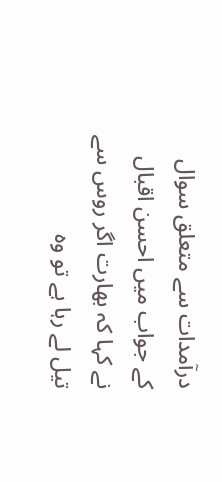درآمدات سے متعلق سوال کے جواب میں احسن اقبال نے کہا کہ بھارت اگر روس سے تیل لے رہا ہے تو وہ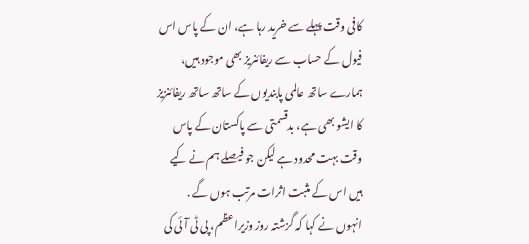کافی وقت پہلے سے خرید رہا ہے، ان کے پاس اس فیول کے حساب سے ریفائنریز بھی موجود ہیں، ہمارے ساتھ عالمی پابندیوں کے ساتھ ساتھ ریفائنزیز کا ایشو بھی ہے، بدقسمتی سے پاکستان کے پاس وقت بہت محدود ہے لیکن جو فیصلے ہم نے کیے ہیں اس کے مثبت اثرات مرتب ہوں گے .
انہوں نے کہا کہ گزشتہ روز وزیراعظم، پی ٹی آئی کی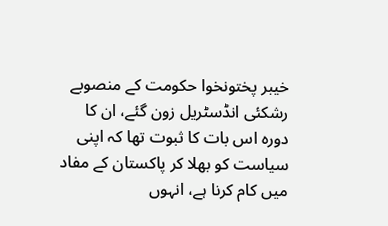خیبر پختونخوا حکومت کے منصوبے رشکئی انڈسٹریل زون گئے، ان کا دورہ اس بات کا ثبوت تھا کہ اپنی سیاست کو بھلا کر پاکستان کے مفاد میں کام کرنا ہے، انہوں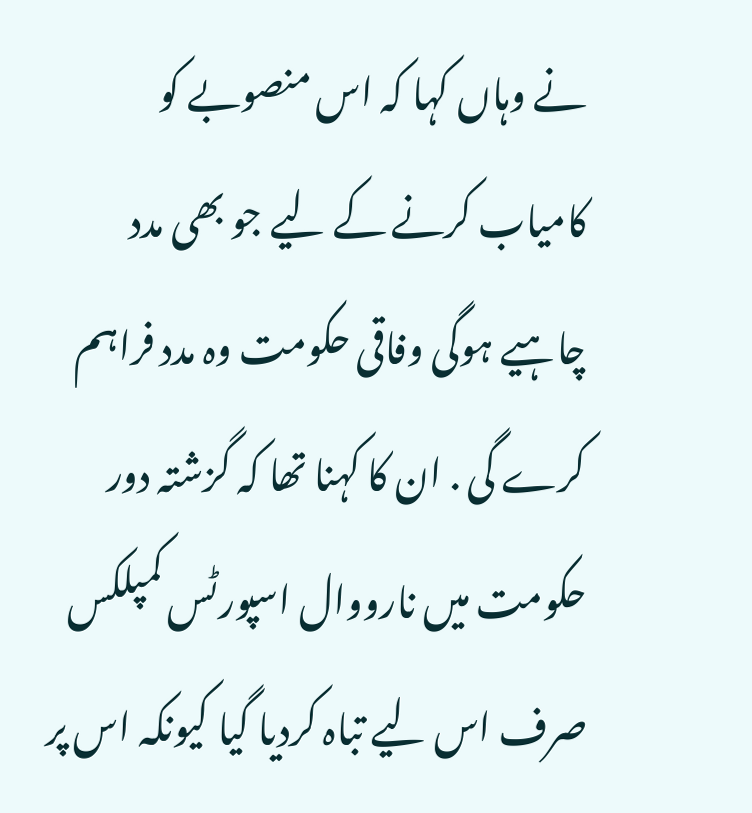نے وہاں کہا کہ اس منصوبے کو کامیاب کرنے کے لیے جو بھی مدد چاہیے ہوگی وفاقی حکومت وہ مدد فراہم کرے گی . ان کا کہنا تھا کہ گزشتہ دور حکومت میں نارووال اسپورٹس کمپلکس صرف اس لیے تباہ کردیا گیا کیونکہ اس پر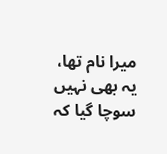میرا نام تھا، یہ بھی نہیں سوچا گیا کہ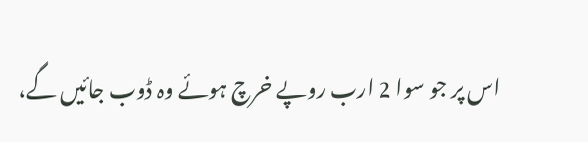اس پر جو سوا 2 ارب روپے خرچ ہوئے وہ ڈوب جائیں گے،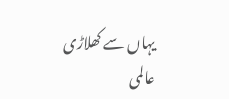یہاں سے کھلاڑی عالمی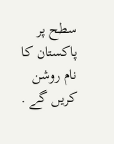سطح پر پاکستان کا نام روشن کریں گے .